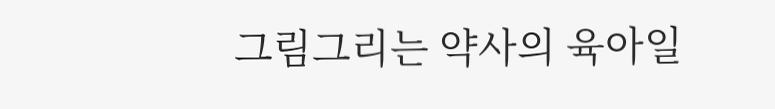그림그리는 약사의 육아일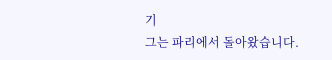기
그는 파리에서 돌아왔습니다.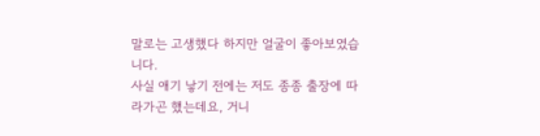말로는 고생했다 하지만 얼굴이 좋아보였습니다.
사실 애기 낳기 전에는 저도 종종 출장에 따라가곤 했는데요, 거니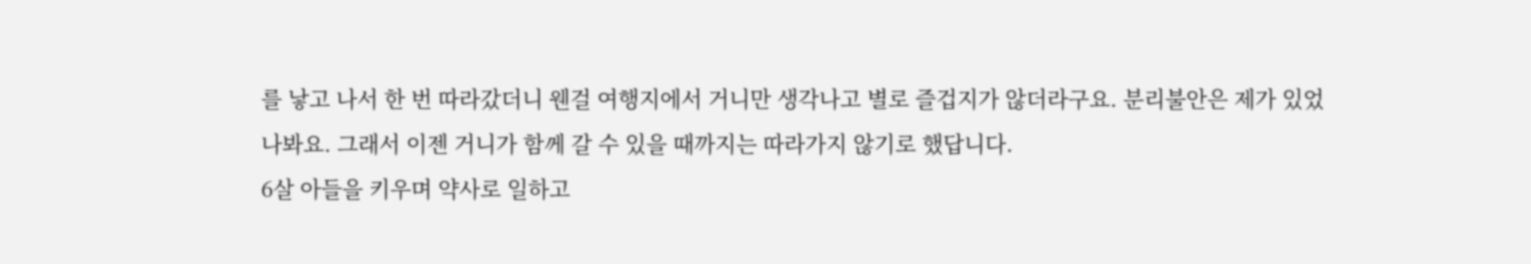를 낳고 나서 한 번 따라갔더니 웬걸 여행지에서 거니만 생각나고 별로 즐겁지가 않더라구요. 분리불안은 제가 있었나봐요. 그래서 이젠 거니가 함께 갈 수 있을 때까지는 따라가지 않기로 했답니다.
6살 아들을 키우며 약사로 일하고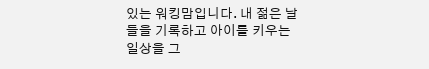있는 워킹맘입니다. 내 젊은 날들을 기록하고 아이를 키우는 일상을 그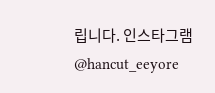립니다. 인스타그램 @hancut_eeyore